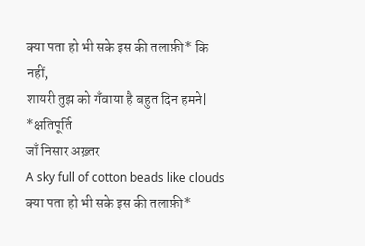क्या पता हो भी सके इस की तलाफ़ी* कि नहीं,
शायरी तुझ को गँवाया है बहुत दिन हमने|
*क्षतिपूर्ति
जाँ निसार अख़्तर
A sky full of cotton beads like clouds
क्या पता हो भी सके इस की तलाफ़ी*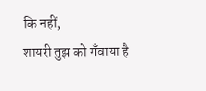कि नहीं,
शायरी तुझ को गँवाया है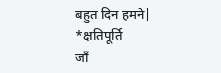बहुत दिन हमने|
*क्षतिपूर्ति
जाँ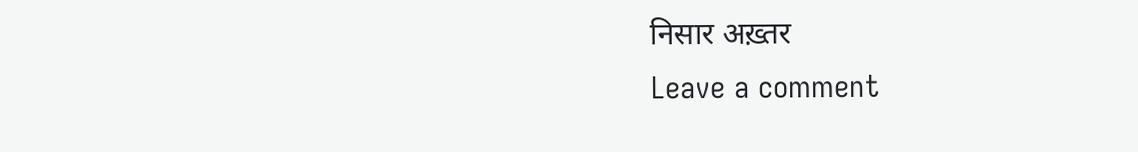निसार अख़्तर
Leave a comment